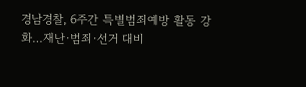경남경찰, 6주간 특별범죄예방 활동 강화…재난·범죄·선거 대비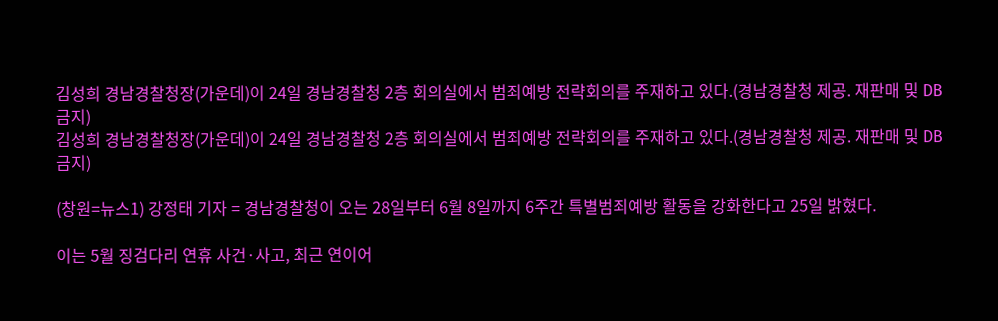김성희 경남경찰청장(가운데)이 24일 경남경찰청 2층 회의실에서 범죄예방 전략회의를 주재하고 있다.(경남경찰청 제공. 재판매 및 DB금지)
김성희 경남경찰청장(가운데)이 24일 경남경찰청 2층 회의실에서 범죄예방 전략회의를 주재하고 있다.(경남경찰청 제공. 재판매 및 DB금지)

(창원=뉴스1) 강정태 기자 = 경남경찰청이 오는 28일부터 6월 8일까지 6주간 특별범죄예방 활동을 강화한다고 25일 밝혔다.

이는 5월 징검다리 연휴 사건·사고, 최근 연이어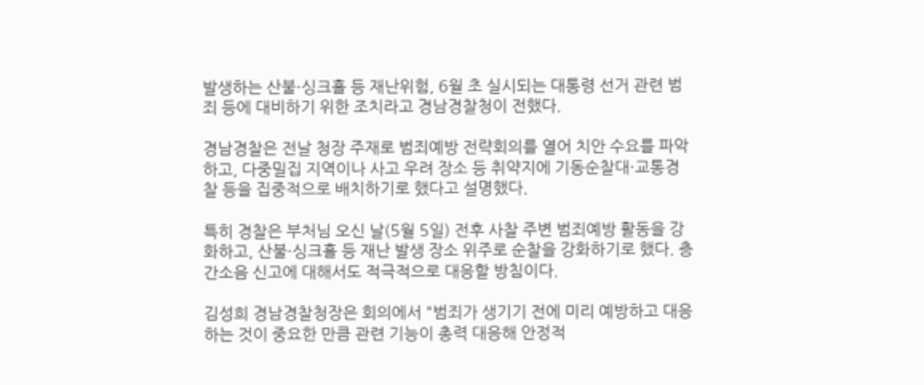발생하는 산불·싱크홀 등 재난위험, 6월 초 실시되는 대통령 선거 관련 범죄 등에 대비하기 위한 조치라고 경남경찰청이 전했다.

경남경찰은 전날 청장 주재로 범죄예방 전략회의를 열어 치안 수요를 파악하고, 다중밀집 지역이나 사고 우려 장소 등 취약지에 기동순찰대·교통경찰 등을 집중적으로 배치하기로 했다고 설명했다.

특히 경찰은 부처님 오신 날(5월 5일) 전후 사찰 주변 범죄예방 활동을 강화하고, 산불·싱크홀 등 재난 발생 장소 위주로 순찰을 강화하기로 했다. 층간소음 신고에 대해서도 적극적으로 대응할 방침이다.

김성희 경남경찰청장은 회의에서 "범죄가 생기기 전에 미리 예방하고 대응하는 것이 중요한 만큼 관련 기능이 총력 대응해 안정적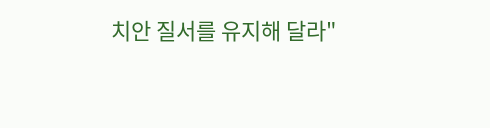치안 질서를 유지해 달라"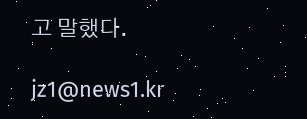고 말했다.

jz1@news1.kr